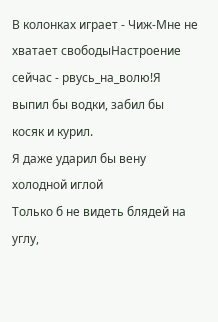В колонках играет - Чиж-Мне не хватает свободыНастроение сейчас - рвусь_на_волю!Я выпил бы водки, забил бы косяк и курил.
Я даже ударил бы вену холодной иглой
Только б не видеть блядей на углу,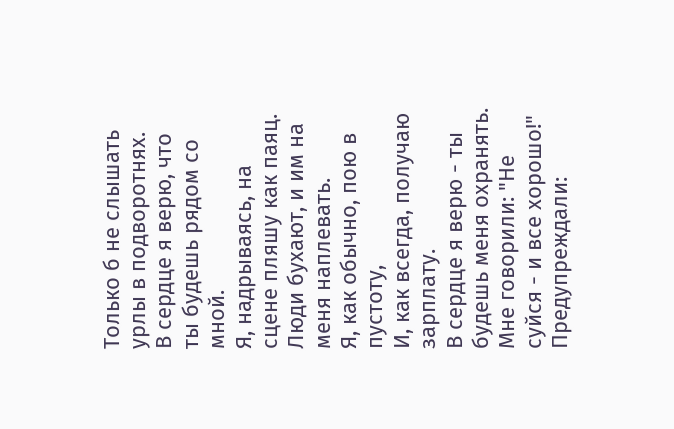Только б не слышать урлы в подворотнях.
В сердце я верю, что ты будешь рядом со мной.
Я, надрываясь, на сцене пляшу как паяц.
Люди бухают, и им на меня наплевать.
Я, как обычно, пою в пустоту,
И, как всегда, получаю зарплату.
В сердце я верю - ты будешь меня охранять.
Мне говорили: "Не суйся - и все хорошо!"
Предупреждали: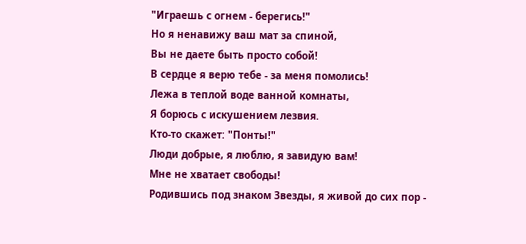"Играешь с огнем - берегись!"
Но я ненавижу ваш мат за спиной,
Вы не даете быть просто собой!
В сердце я верю тебе - за меня помолись!
Лежа в теплой воде ванной комнаты,
Я борюсь с искушением лезвия.
Кто-то скажет: "Понты!"
Люди добрые, я люблю, я завидую вам!
Мне не хватает свободы!
Родившись под знаком Звезды, я живой до сих пор -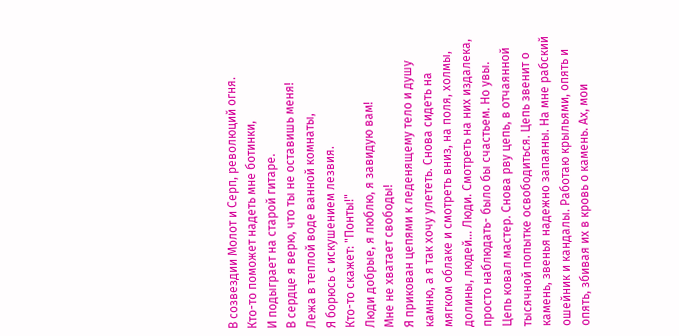В созвездии Молот и Серп, революций огня.
Кто-то поможет надеть мне ботинки,
И подыграет на старой гитаре.
В сердце я верю, что ты не оставишь меня!
Лежа в теплой воде ванной комнаты,
Я борюсь с искушением лезвия.
Кто-то скажет: "Понты!"
Люди добрые, я люблю, я завидую вам!
Мне не хватает свободы!
Я прикован цепями к леденящему тело и душу камню, а я так хочу улететь. Снова сидеть на мягком облаке и смотреть вниз, на поля, холмы, долины, людей... Люди. Смотреть на них издалека, просто наблюдать- было бы счастьем. Но увы. Цепь ковал мастер. Снова рву цепь, в отчаянной тысячной попытке освободиться. Цепь звенит о камень, звенья надежно запаяны. На мне рабский ошейник и кандалы. Работаю крыльями, опять и опять, збивая их в кровь о камень. Ах, мои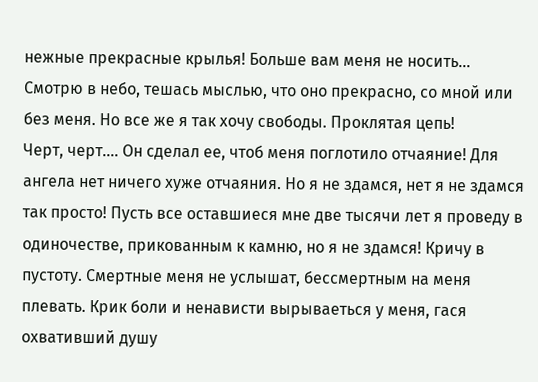нежные прекрасные крылья! Больше вам меня не носить... Смотрю в небо, тешась мыслью, что оно прекрасно, со мной или без меня. Но все же я так хочу свободы. Проклятая цепь!
Черт, черт.... Он сделал ее, чтоб меня поглотило отчаяние! Для ангела нет ничего хуже отчаяния. Но я не здамся, нет я не здамся так просто! Пусть все оставшиеся мне две тысячи лет я проведу в одиночестве, прикованным к камню, но я не здамся! Кричу в пустоту. Смертные меня не услышат, бессмертным на меня плевать. Крик боли и ненависти вырываеться у меня, гася охвативший душу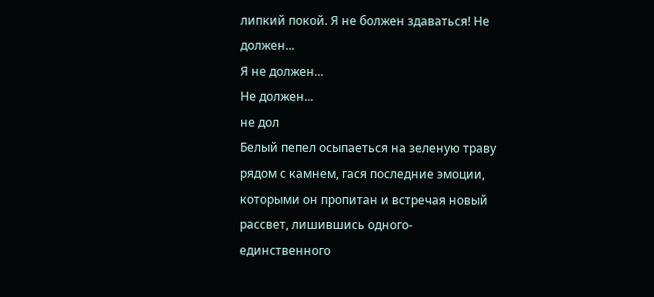липкий покой. Я не болжен здаваться! Не должен...
Я не должен...
Не должен...
не дол
Белый пепел осыпаеться на зеленую траву рядом с камнем, гася последние эмоции, которыми он пропитан и встречая новый рассвет, лишившись одного-единственного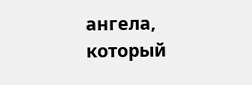ангела, который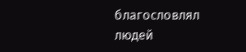благословлял людей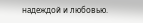надеждой и любовью.